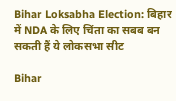Bihar Loksabha Election: बिहार में NDA के लिए चिंता का सबब बन सकती हैं ये लोकसभा सीट

Bihar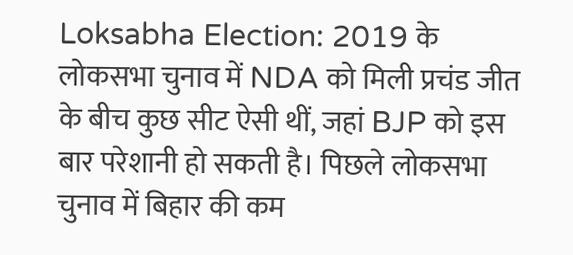Loksabha Election: 2019 के लोकसभा चुनाव में NDA को मिली प्रचंड जीत के बीच कुछ सीट ऐसी थीं, जहां BJP को इस बार परेशानी हो सकती है। पिछले लोकसभा चुनाव में बिहार की कम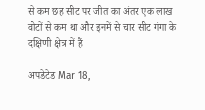से कम छह सीट पर जीत का अंतर एक लाख वोटों से कम था और इनमें से चार सीट गंगा के दक्षिणी क्षेत्र में हैं

अपडेटेड Mar 18,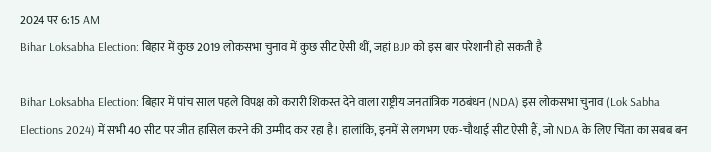2024 पर 6:15 AM
Bihar Loksabha Election: बिहार में कुछ 2019 लोकसभा चुनाव में कुछ सीट ऐसी थीं, जहां BJP को इस बार परेशानी हो सकती है

Bihar Loksabha Election: बिहार में पांच साल पहले विपक्ष को करारी शिकस्त देने वाला राष्ट्रीय जनतांत्रिक गठबंधन (NDA) इस लोकसभा चुनाव (Lok Sabha Elections 2024) में सभी 40 सीट पर जीत हासिल करने की उम्मीद कर रहा है। हालांकि, इनमें से लगभग एक-चौथाई सीट ऐसी हैं, जो NDA के लिए चिंता का सबब बन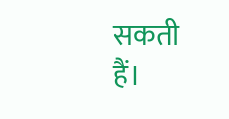सकती हैं।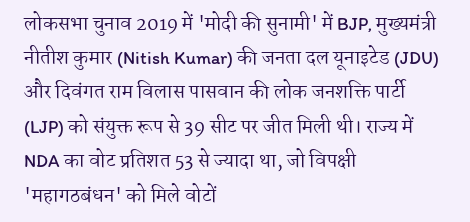लोकसभा चुनाव 2019 में 'मोदी की सुनामी' में BJP, मुख्यमंत्री नीतीश कुमार (Nitish Kumar) की जनता दल यूनाइटेड (JDU) और दिवंगत राम विलास पासवान की लोक जनशक्ति पार्टी (LJP) को संयुक्त रूप से 39 सीट पर जीत मिली थी। राज्य में NDA का वोट प्रतिशत 53 से ज्यादा था, जो विपक्षी 'महागठबंधन' को मिले वोटों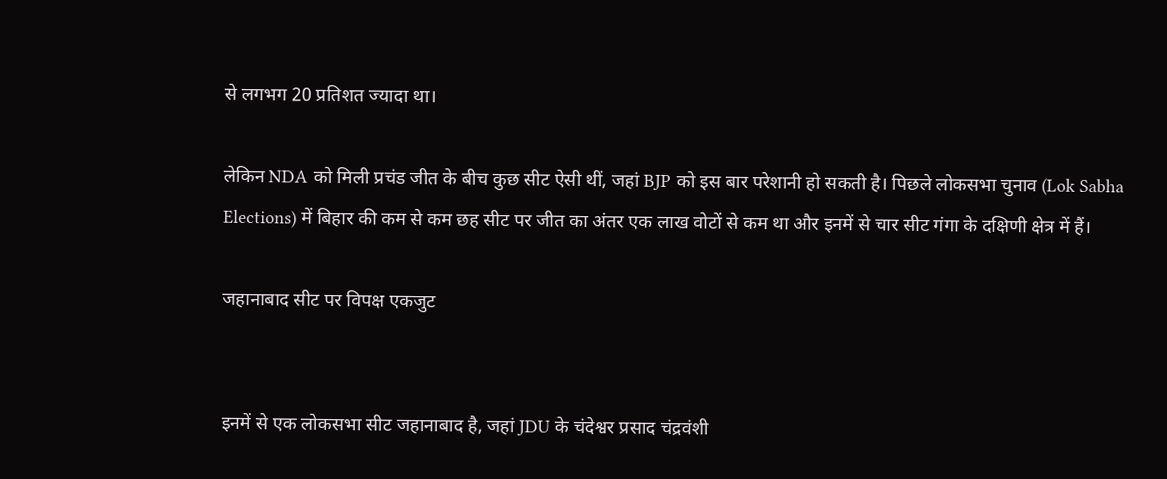से लगभग 20 प्रतिशत ज्यादा था।

लेकिन NDA को मिली प्रचंड जीत के बीच कुछ सीट ऐसी थीं, जहां BJP को इस बार परेशानी हो सकती है। पिछले लोकसभा चुनाव (Lok Sabha Elections) में बिहार की कम से कम छह सीट पर जीत का अंतर एक लाख वोटों से कम था और इनमें से चार सीट गंगा के दक्षिणी क्षेत्र में हैं।

जहानाबाद सीट पर विपक्ष एकजुट


इनमें से एक लोकसभा सीट जहानाबाद है, जहां JDU के चंदेश्वर प्रसाद चंद्रवंशी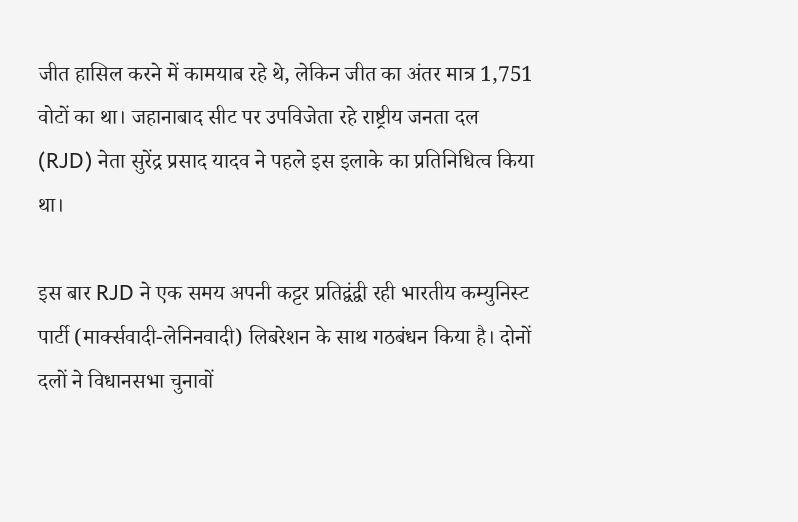जीत हासिल करने में कामयाब रहे थे, लेकिन जीत का अंतर मात्र 1,751 वोटों का था। जहानाबाद सीट पर उपविजेता रहे राष्ट्रीय जनता दल (RJD) नेता सुरेंद्र प्रसाद यादव ने पहले इस इलाके का प्रतिनिधित्व किया था।

इस बार RJD ने एक समय अपनी कट्टर प्रतिद्वंद्वी रही भारतीय कम्युनिस्ट पार्टी (मार्क्सवादी-लेनिनवादी) लिबरेशन के साथ गठबंधन किया है। दोनों दलों ने विधानसभा चुनावों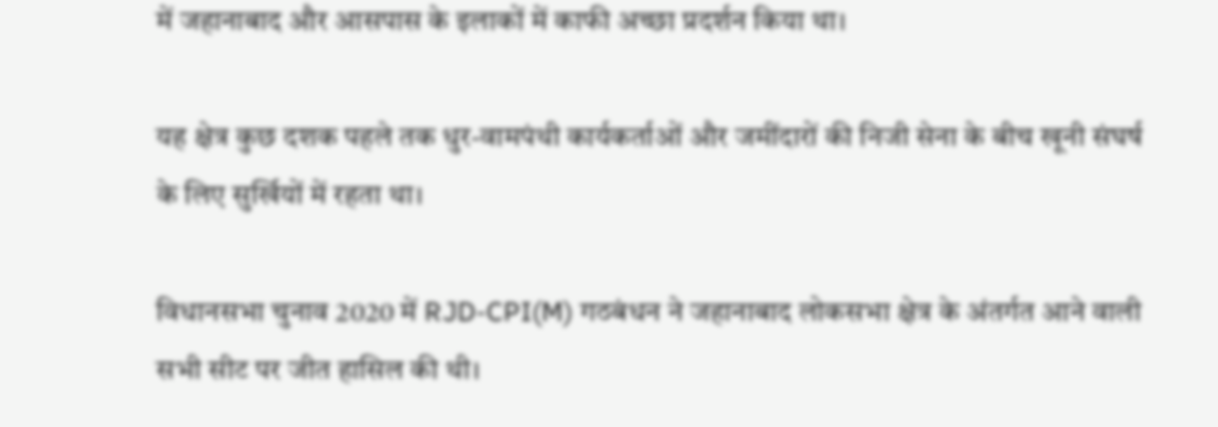में जहानाबाद और आसपास के इलाकों में काफी अच्छा प्रदर्शन किया था।

यह क्षेत्र कुछ दशक पहले तक धुर-वामपंथी कार्यकर्ताओं और जमींदारों की निजी सेना के बीच खूनी संघर्ष के लिए सुर्खियों में रहता था।

विधानसभा चुनाव 2020 में RJD-CPI(M) गठबंधन ने जहानाबाद लोकसभा क्षेत्र के अंतर्गत आने वाली सभी सीट पर जीत हासिल की थी।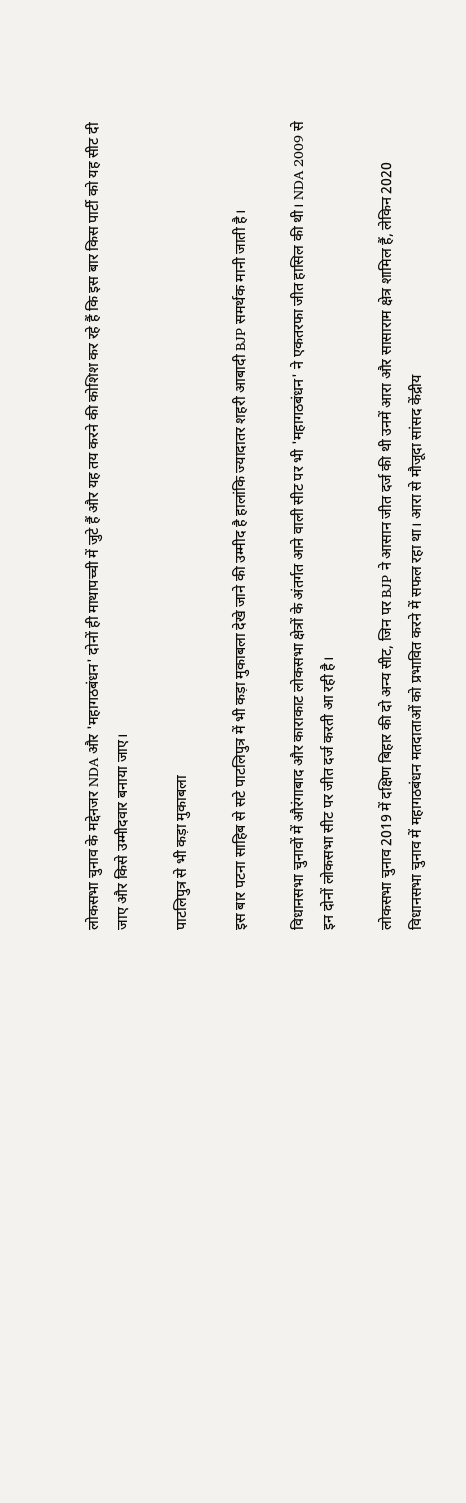लोकसभा चुनाव के मद्देनजर NDA और 'महागठबंधन' दोनों ही माथापच्ची में जुटे हैं और यह तय करने की कोशिश कर रहे हैं कि इस बार किस पार्टी को यह सीट दी जाए और किसे उम्मीदवार बनाया जाए।

पाटलिपुत्र से भी कड़ा मुकाबला

इस बार पटना साहिब से सटे पाटलिपुत्र में भी कड़ा मुकाबला देखे जाने की उम्मीद है हालांकि ज्यादातर शहरी आबादी BJP समर्थक मानी जाती है।

विधानसभा चुनावों में औरंगाबाद और काराकाट लोकसभा क्षेत्रों के अंतर्गत आने वाली सीट पर भी 'महागठबंधन' ने एकतरफा जीत हासिल की थी। NDA 2009 से इन दोनों लोकसभा सीट पर जीत दर्ज करती आ रही है।

लोकसभा चुनाव 2019 में दक्षिण बिहार की दो अन्य सीट, जिन पर BJP ने आसान जीत दर्ज की थी उनमें आरा और सासाराम क्षेत्र शामिल हैं, लेकिन 2020 विधानसभा चुनाव में महागठबंधन मतदाताओं को प्रभावित करने में सफल रहा था। आरा से मौजूदा सांसद केंद्रीय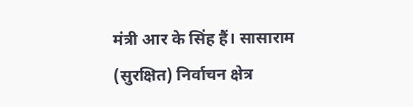मंत्री आर के सिंह हैं। सासाराम (सुरक्षित) निर्वाचन क्षेत्र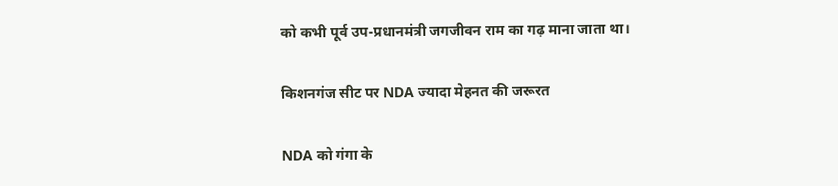को कभी पूर्व उप-प्रधानमंत्री जगजीवन राम का गढ़ माना जाता था।

किशनगंज सीट पर NDA ज्यादा मेहनत की जरूरत

NDA को गंगा के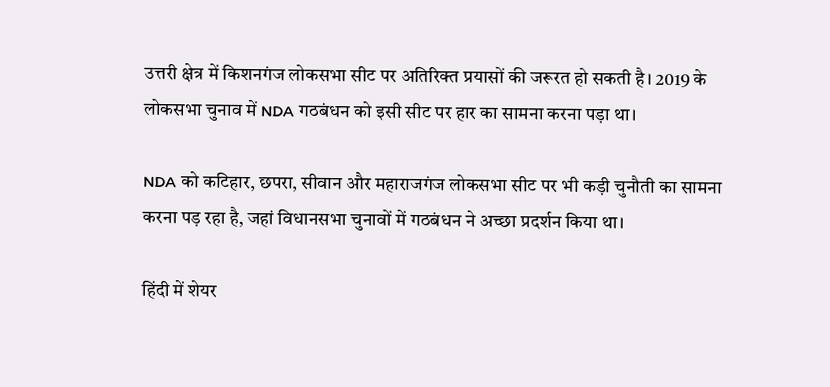उत्तरी क्षेत्र में किशनगंज लोकसभा सीट पर अतिरिक्त प्रयासों की जरूरत हो सकती है। 2019 के लोकसभा चुनाव में NDA गठबंधन को इसी सीट पर हार का सामना करना पड़ा था।

NDA को कटिहार, छपरा, सीवान और महाराजगंज लोकसभा सीट पर भी कड़ी चुनौती का सामना करना पड़ रहा है, जहां विधानसभा चुनावों में गठबंधन ने अच्छा प्रदर्शन किया था।

हिंदी में शेयर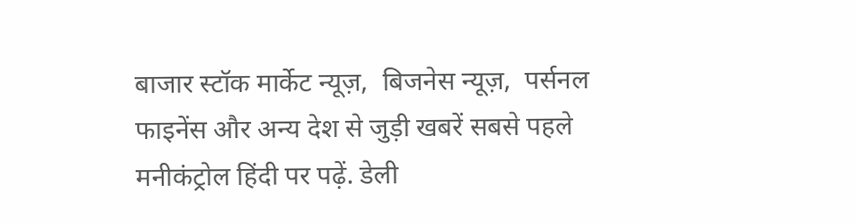बाजार स्टॉक मार्केट न्यूज़,  बिजनेस न्यूज़,  पर्सनल फाइनेंस और अन्य देश से जुड़ी खबरें सबसे पहले मनीकंट्रोल हिंदी पर पढ़ें. डेली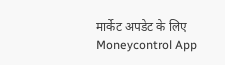मार्केट अपडेट के लिए Moneycontrol App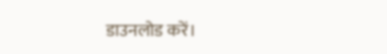डाउनलोड करें।